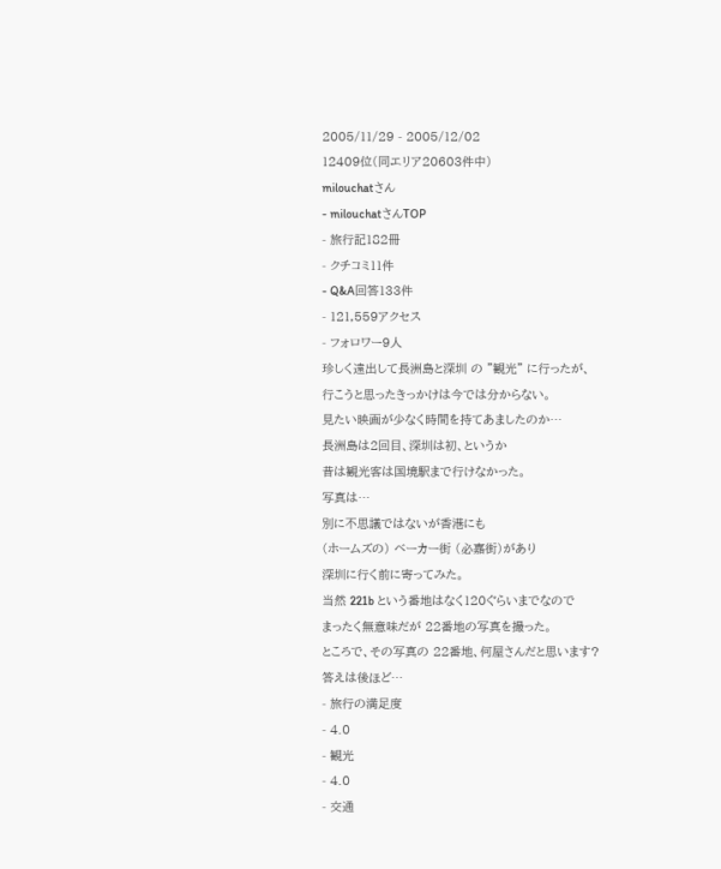2005/11/29 - 2005/12/02
12409位(同エリア20603件中)
milouchatさん
- milouchatさんTOP
- 旅行記182冊
- クチコミ11件
- Q&A回答133件
- 121,559アクセス
- フォロワー9人
珍しく遠出して長洲島と深圳 の "観光" に行ったが、
行こうと思ったきっかけは今では分からない。
見たい映画が少なく時間を持てあましたのか…
長洲島は2回目、深圳は初、というか
昔は観光客は国境駅まで行けなかった。
写真は…
別に不思議ではないが香港にも
(ホームズの) ベーカー街 (必嘉街)があり
深圳に行く前に寄ってみた。
当然 221b という番地はなく120ぐらいまでなので
まったく無意味だが 22番地の写真を撮った。
ところで、その写真の 22番地、何屋さんだと思います?
答えは後ほど…
- 旅行の満足度
- 4.0
- 観光
- 4.0
- 交通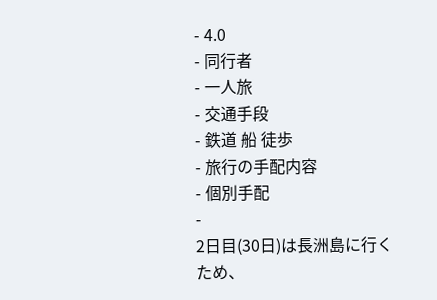- 4.0
- 同行者
- 一人旅
- 交通手段
- 鉄道 船 徒歩
- 旅行の手配内容
- 個別手配
-
2日目(30日)は長洲島に行くため、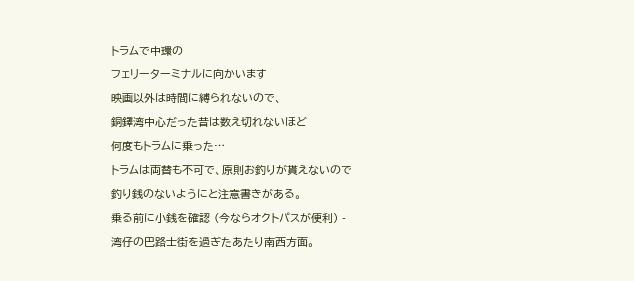トラムで中環の
フェリーターミナルに向かいます
映画以外は時間に縛られないので、
銅鐸湾中心だった昔は数え切れないほど
何度もトラムに乗った…
トラムは両替も不可で、原則お釣りが貰えないので
釣り銭のないようにと注意書きがある。
乗る前に小銭を確認 (今ならオクトパスが便利) -
湾仔の巴路士街を過ぎたあたり南西方面。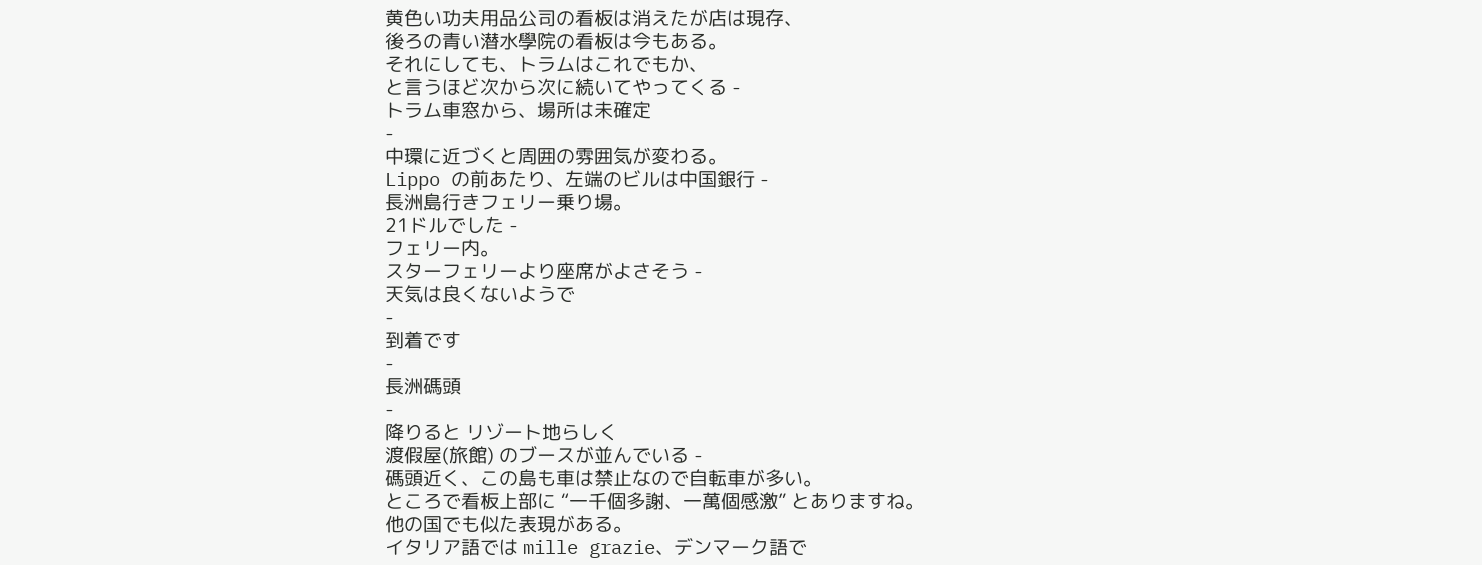黄色い功夫用品公司の看板は消えたが店は現存、
後ろの青い潜水學院の看板は今もある。
それにしても、トラムはこれでもか、
と言うほど次から次に続いてやってくる -
トラム車窓から、場所は未確定
-
中環に近づくと周囲の雰囲気が変わる。
Lippo の前あたり、左端のビルは中国銀行 -
長洲島行きフェリー乗り場。
21ドルでした -
フェリー内。
スターフェリーより座席がよさそう -
天気は良くないようで
-
到着です
-
長洲碼頭
-
降りると リゾート地らしく
渡假屋(旅館) のブースが並んでいる -
碼頭近く、この島も車は禁止なので自転車が多い。
ところで看板上部に “一千個多謝、一萬個感激” とありますね。
他の国でも似た表現がある。
イタリア語では mille grazie、デンマーク語で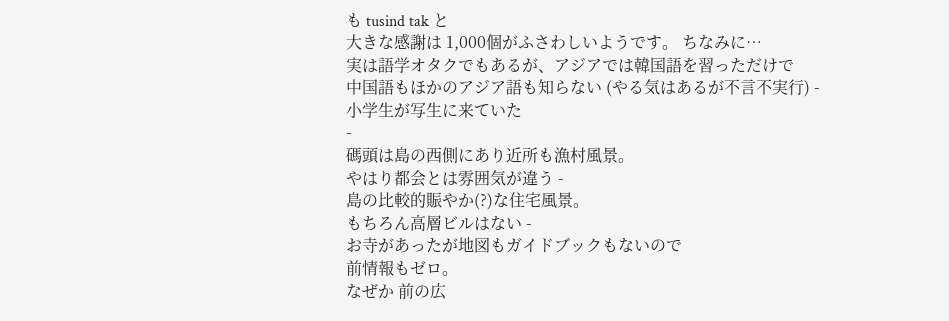も tusind tak と
大きな感謝は 1,000個がふさわしいようです。 ちなみに…
実は語学オタクでもあるが、アジアでは韓国語を習っただけで
中国語もほかのアジア語も知らない (やる気はあるが不言不実行) -
小学生が写生に来ていた
-
碼頭は島の西側にあり近所も漁村風景。
やはり都会とは雰囲気が違う -
島の比較的賑やか(?)な住宅風景。
もちろん高層ビルはない -
お寺があったが地図もガイドブックもないので
前情報もゼロ。
なぜか 前の広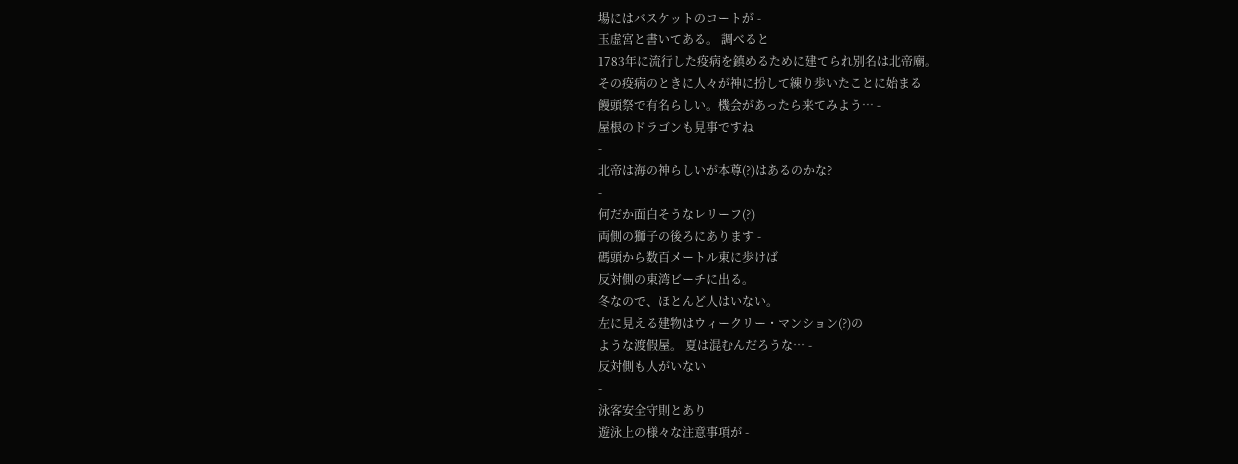場にはバスケットのコートが -
玉虚宮と書いてある。 調べると
1783年に流行した疫病を鎮めるために建てられ別名は北帝廟。
その疫病のときに人々が神に扮して練り歩いたことに始まる
饅頭祭で有名らしい。機会があったら来てみよう… -
屋根のドラゴンも見事ですね
-
北帝は海の神らしいが本尊(?)はあるのかな?
-
何だか面白そうなレリーフ(?)
両側の獅子の後ろにあります -
碼頭から数百メートル東に歩けば
反対側の東湾ビーチに出る。
冬なので、ほとんど人はいない。
左に見える建物はウィークリー・マンション(?)の
ような渡假屋。 夏は混むんだろうな… -
反対側も人がいない
-
泳客安全守則とあり
遊泳上の様々な注意事項が -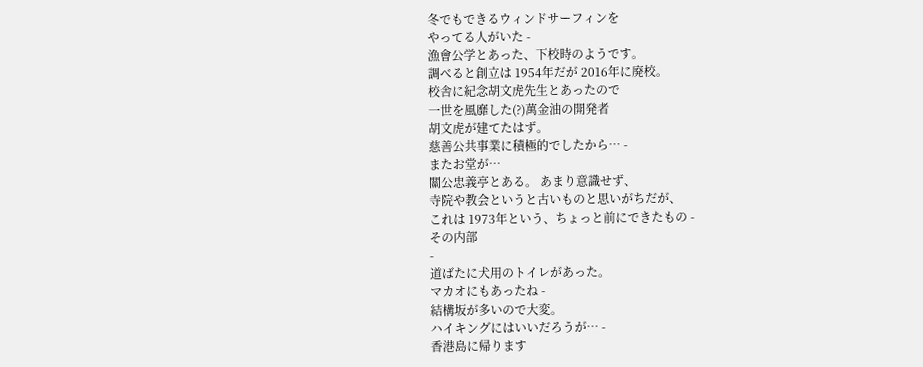冬でもできるウィンドサーフィンを
やってる人がいた -
漁會公学とあった、下校時のようです。
調べると創立は 1954年だが 2016年に廃校。
校舎に紀念胡文虎先生とあったので
一世を風靡した(?)萬金油の開発者
胡文虎が建てたはず。
慈善公共事業に積極的でしたから… -
またお堂が…
關公忠義亭とある。 あまり意識せず、
寺院や教会というと古いものと思いがちだが、
これは 1973年という、ちょっと前にできたもの -
その内部
-
道ばたに犬用のトイレがあった。
マカオにもあったね -
結構坂が多いので大変。
ハイキングにはいいだろうが… -
香港島に帰ります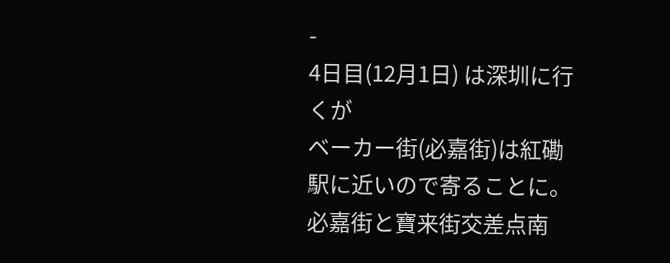-
4日目(12月1日) は深圳に行くが
ベーカー街(必嘉街)は紅磡駅に近いので寄ることに。
必嘉街と寶来街交差点南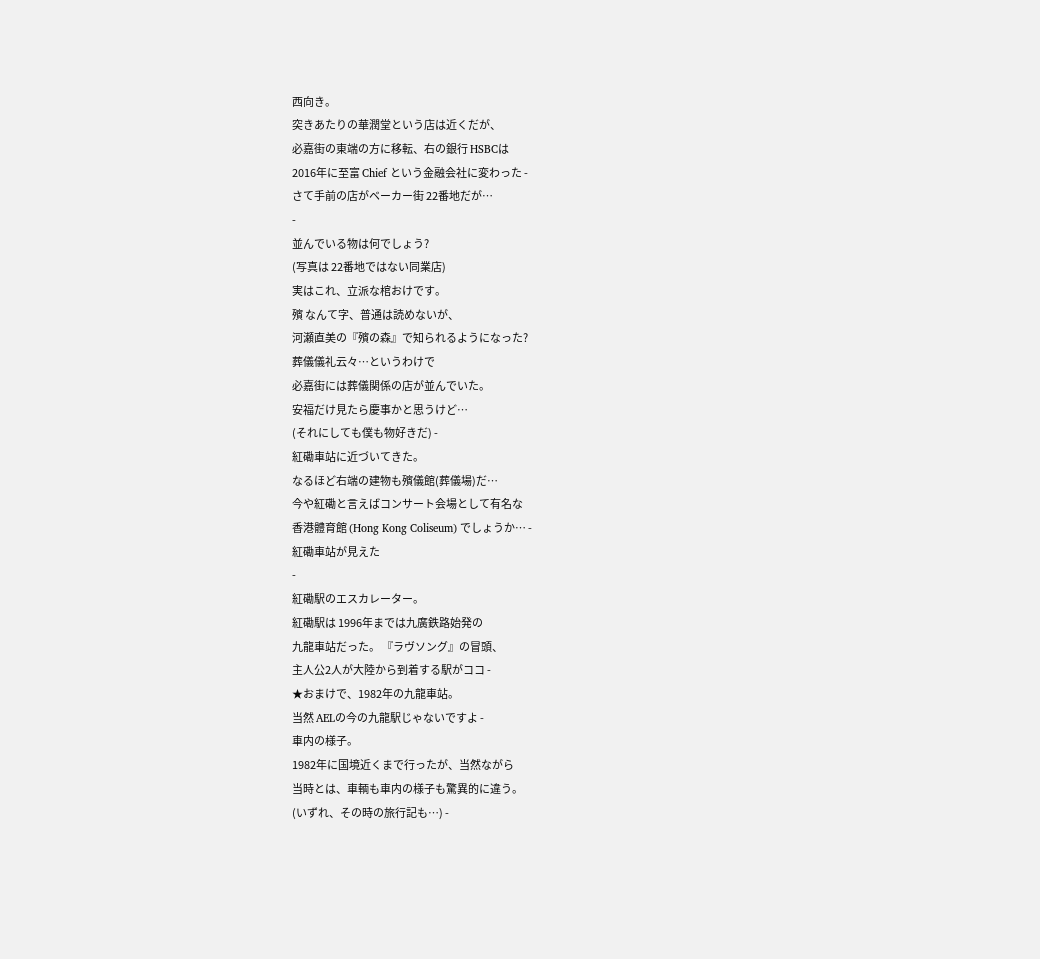西向き。
突きあたりの華潤堂という店は近くだが、
必嘉街の東端の方に移転、右の銀行 HSBCは
2016年に至富 Chief という金融会社に変わった -
さて手前の店がベーカー街 22番地だが…
-
並んでいる物は何でしょう?
(写真は 22番地ではない同業店)
実はこれ、立派な棺おけです。
殯 なんて字、普通は読めないが、
河瀬直美の『殯の森』で知られるようになった?
葬儀儀礼云々…というわけで
必嘉街には葬儀関係の店が並んでいた。
安福だけ見たら慶事かと思うけど…
(それにしても僕も物好きだ) -
紅磡車站に近づいてきた。
なるほど右端の建物も殯儀館(葬儀場)だ…
今や紅磡と言えばコンサート会場として有名な
香港體育館 (Hong Kong Coliseum) でしょうか… -
紅磡車站が見えた
-
紅磡駅のエスカレーター。
紅磡駅は 1996年までは九廣鉄路始発の
九龍車站だった。 『ラヴソング』の冒頭、
主人公2人が大陸から到着する駅がココ -
★おまけで、1982年の九龍車站。
当然 AELの今の九龍駅じゃないですよ -
車内の様子。
1982年に国境近くまで行ったが、当然ながら
当時とは、車輌も車内の様子も驚異的に違う。
(いずれ、その時の旅行記も…) -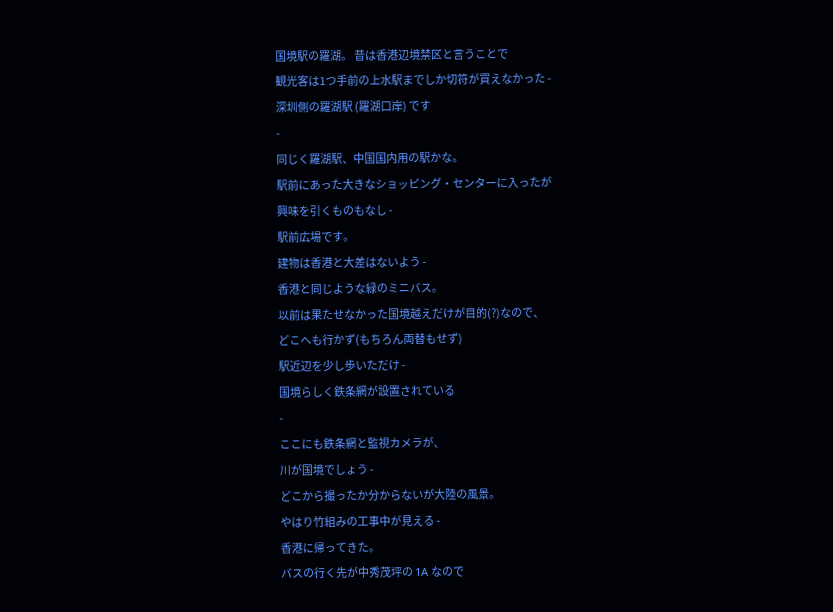国境駅の羅湖。 昔は香港辺境禁区と言うことで
観光客は1つ手前の上水駅までしか切符が買えなかった -
深圳側の羅湖駅 (羅湖口岸) です
-
同じく羅湖駅、中国国内用の駅かな。
駅前にあった大きなショッピング・センターに入ったが
興味を引くものもなし -
駅前広場です。
建物は香港と大差はないよう -
香港と同じような緑のミニバス。
以前は果たせなかった国境越えだけが目的(?)なので、
どこへも行かず(もちろん両替もせず)
駅近辺を少し歩いただけ -
国境らしく鉄条網が設置されている
-
ここにも鉄条網と監視カメラが、
川が国境でしょう -
どこから撮ったか分からないが大陸の風景。
やはり竹組みの工事中が見える -
香港に帰ってきた。
バスの行く先が中秀茂坪の 1A なので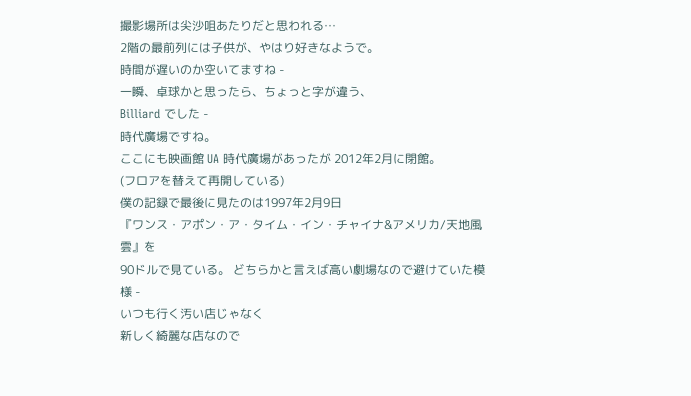撮影場所は尖沙咀あたりだと思われる…
2階の最前列には子供が、やはり好きなようで。
時間が遅いのか空いてますね -
一瞬、卓球かと思ったら、ちょっと字が違う、
Billiard でした -
時代廣場ですね。
ここにも映画館 UA 時代廣場があったが 2012年2月に閉館。
(フロアを替えて再開している)
僕の記録で最後に見たのは1997年2月9日
『ワンス・アポン・ア・タイム・イン・チャイナ&アメリカ/天地風雲』を
90ドルで見ている。 どちらかと言えば高い劇場なので避けていた模様 -
いつも行く汚い店じゃなく
新しく綺麗な店なので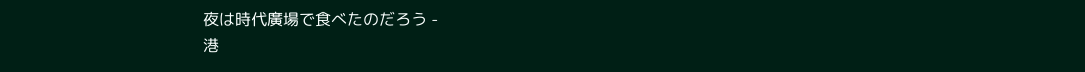夜は時代廣場で食べたのだろう -
港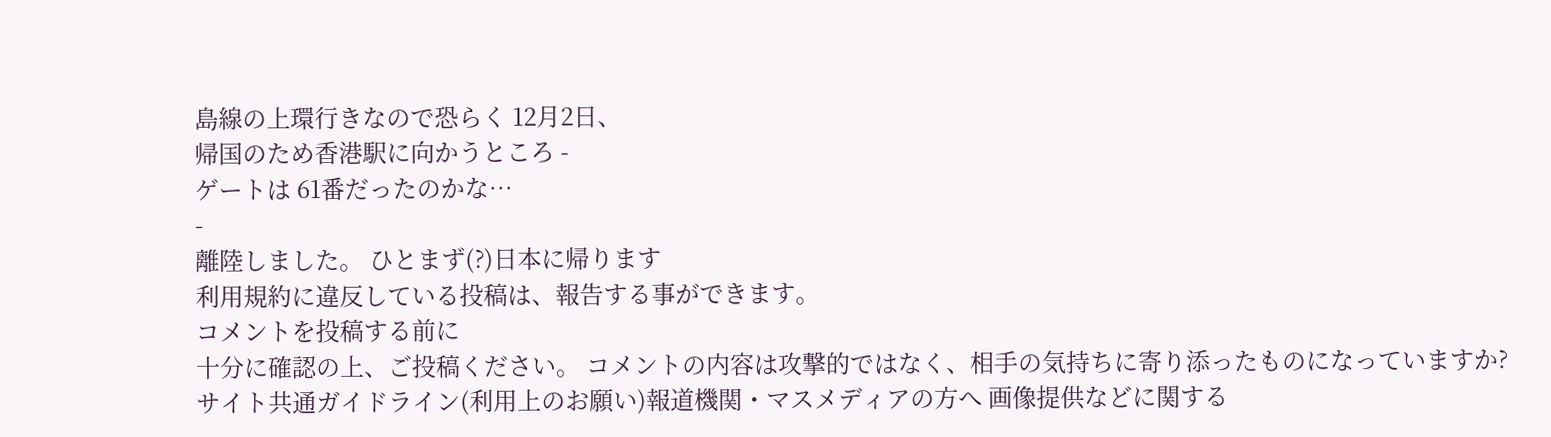島線の上環行きなので恐らく 12月2日、
帰国のため香港駅に向かうところ -
ゲートは 61番だったのかな…
-
離陸しました。 ひとまず(?)日本に帰ります
利用規約に違反している投稿は、報告する事ができます。
コメントを投稿する前に
十分に確認の上、ご投稿ください。 コメントの内容は攻撃的ではなく、相手の気持ちに寄り添ったものになっていますか?
サイト共通ガイドライン(利用上のお願い)報道機関・マスメディアの方へ 画像提供などに関する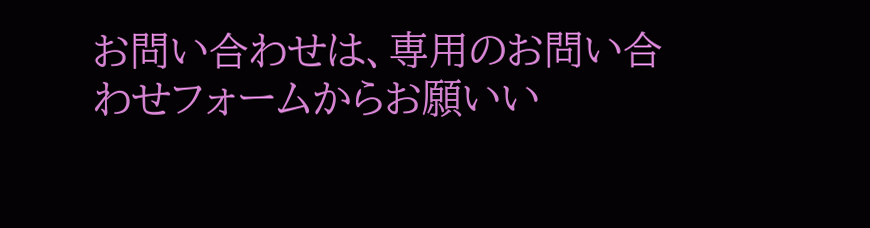お問い合わせは、専用のお問い合わせフォームからお願いい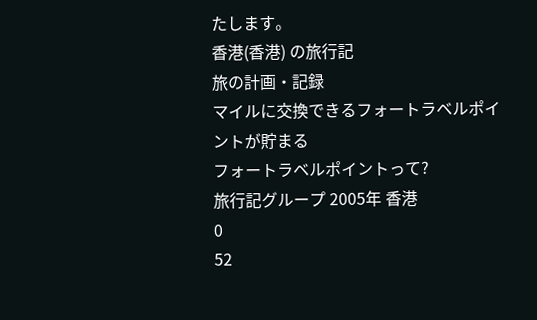たします。
香港(香港) の旅行記
旅の計画・記録
マイルに交換できるフォートラベルポイントが貯まる
フォートラベルポイントって?
旅行記グループ 2005年 香港
0
52